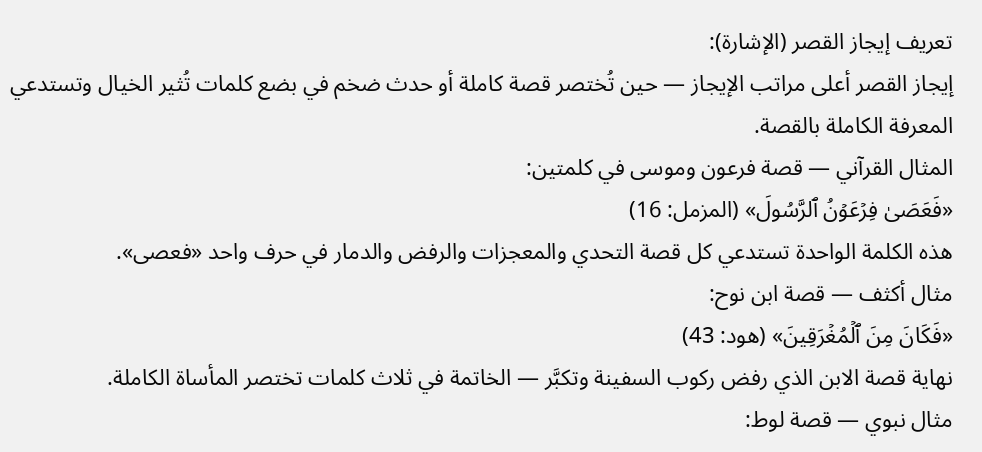تعريف إيجاز القصر (الإشارة):
إيجاز القصر أعلى مراتب الإيجاز — حين تُختصر قصة كاملة أو حدث ضخم في بضع كلمات تُثير الخيال وتستدعي المعرفة الكاملة بالقصة.
المثال القرآني — قصة فرعون وموسى في كلمتين:
«فَعَصَىٰ فِرۡعَوۡنُ ٱلرَّسُولَ» (المزمل: 16)
هذه الكلمة الواحدة تستدعي كل قصة التحدي والمعجزات والرفض والدمار في حرف واحد «فعصى».
مثال أكثف — قصة ابن نوح:
«فَكَانَ مِنَ ٱلۡمُغۡرَقِينَ» (هود: 43)
نهاية قصة الابن الذي رفض ركوب السفينة وتكبَّر — الخاتمة في ثلاث كلمات تختصر المأساة الكاملة.
مثال نبوي — قصة لوط: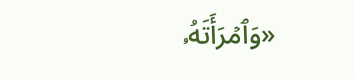«وَٱمۡرَأَتَهُۥ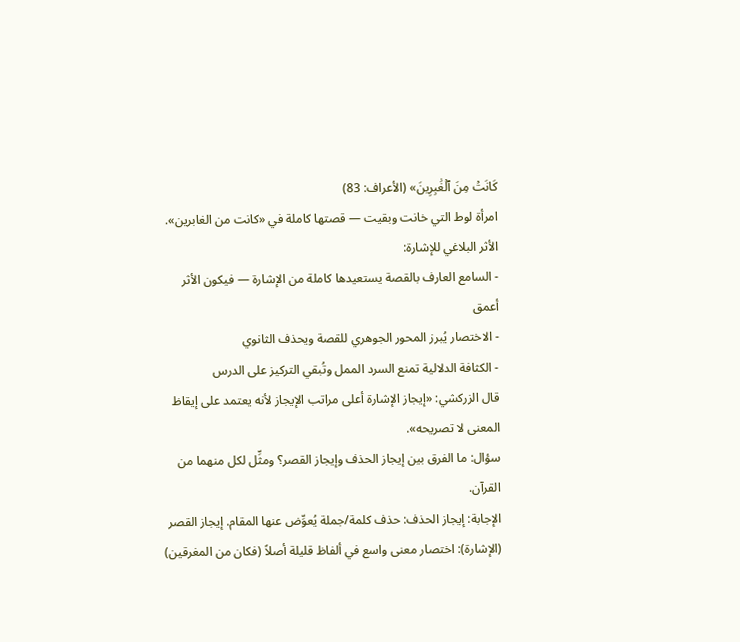كَانَتۡ مِنَ ٱلۡغَٰبِرِينَ» (الأعراف: 83)
امرأة لوط التي خانت وبقيت — قصتها كاملة في «كانت من الغابرين».
الأثر البلاغي للإشارة:
- السامع العارف بالقصة يستعيدها كاملة من الإشارة — فيكون الأثر أعمق
- الاختصار يُبرز المحور الجوهري للقصة ويحذف الثانوي
- الكثافة الدلالية تمنع السرد الممل وتُبقي التركيز على الدرس
قال الزركشي: «إيجاز الإشارة أعلى مراتب الإيجاز لأنه يعتمد على إيقاظ المعنى لا تصريحه».
سؤال: ما الفرق بين إيجاز الحذف وإيجاز القصر؟ ومثِّل لكل منهما من القرآن.
الإجابة: إيجاز الحذف: حذف كلمة/جملة يُعوِّض عنها المقام. إيجاز القصر (الإشارة): اختصار معنى واسع في ألفاظ قليلة أصلاً (فكان من المغرقين)